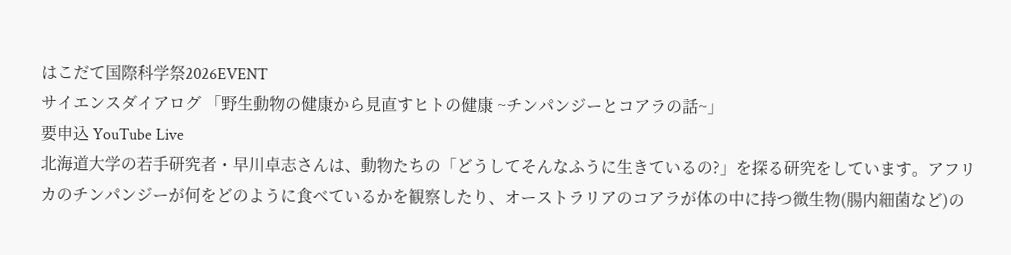はこだて国際科学祭2026EVENT
サイエンスダイアログ 「野生動物の健康から見直すヒトの健康 ~チンパンジーとコアラの話~」
要申込 YouTube Live
北海道大学の若手研究者・早川卓志さんは、動物たちの「どうしてそんなふうに生きているの?」を探る研究をしています。アフリカのチンパンジーが何をどのように食べているかを観察したり、オーストラリアのコアラが体の中に持つ微生物(腸内細菌など)の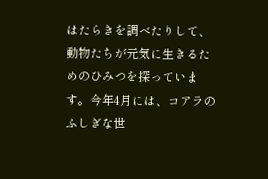はたらきを調べたりして、動物たちが元気に生きるためのひみつを探っています。今年4月には、コアラのふしぎな世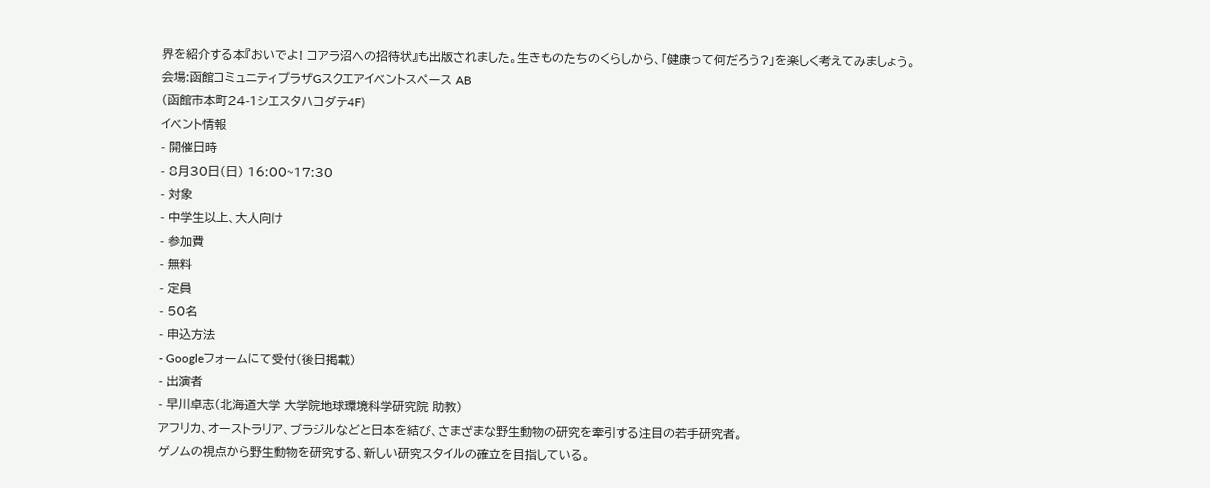界を紹介する本『おいでよ! コアラ沼への招待状』も出版されました。生きものたちのくらしから、「健康って何だろう?」を楽しく考えてみましょう。
会場:函館コミュニティプラザGスクエアイベントスペース AB
(函館市本町24-1シエスタハコダテ4F)
イベント情報
- 開催日時
- 8月30日(日) 16:00~17:30
- 対象
- 中学生以上、大人向け
- 参加費
- 無料
- 定員
- 50名
- 申込方法
- Googleフォームにて受付(後日掲載)
- 出演者
- 早川卓志(北海道大学 大学院地球環境科学研究院 助教)
アフリカ、オーストラリア、ブラジルなどと日本を結び、さまざまな野生動物の研究を牽引する注目の若手研究者。
ゲノムの視点から野生動物を研究する、新しい研究スタイルの確立を目指している。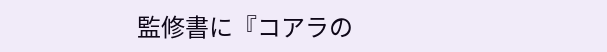監修書に『コアラの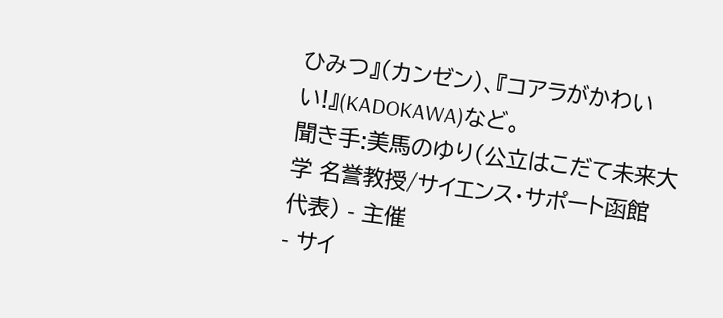ひみつ』(カンゼン)、『コアラがかわいい!』(KADOKAWA)など。
聞き手:美馬のゆり(公立はこだて未来大学 名誉教授/サイエンス・サポート函館 代表) - 主催
- サイ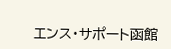エンス・サポート函館